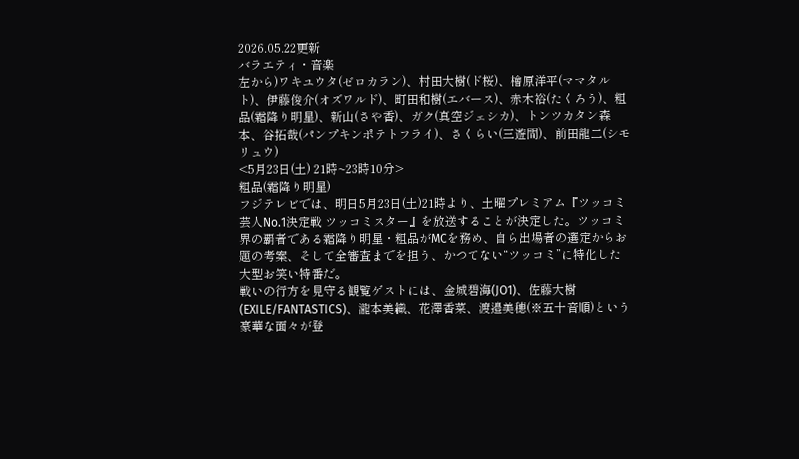2026.05.22更新
バラエティ・音楽
左から)ワキユウタ(ゼロカラン)、村田大樹(ド桜)、檜原洋平(ママタルト)、伊藤俊介(オズワルド)、町田和樹(エバース)、赤木裕(たくろう)、粗品(霜降り明星)、新山(さや香)、ガク(真空ジェシカ)、トンツカタン森本、谷拓哉(パンプキンポテトフライ)、さくらい(三遊間)、前田龍二(シモリュウ)
<5月23日(土) 21時~23時10分>
粗品(霜降り明星)
フジテレビでは、明日5月23日(土)21時より、土曜プレミアム『ツッコミ芸人No.1決定戦 ツッコミスター』を放送することが決定した。ツッコミ界の覇者である霜降り明星・粗品がMCを務め、自ら出場者の選定からお題の考案、そして全審査までを担う、かつてない“ツッコミ”に特化した大型お笑い特番だ。
戦いの行方を見守る観覧ゲストには、金城碧海(JO1)、佐藤大樹(EXILE/FANTASTICS)、瀧本美織、花澤香菜、渡邉美穂(※五十音順)という豪華な面々が登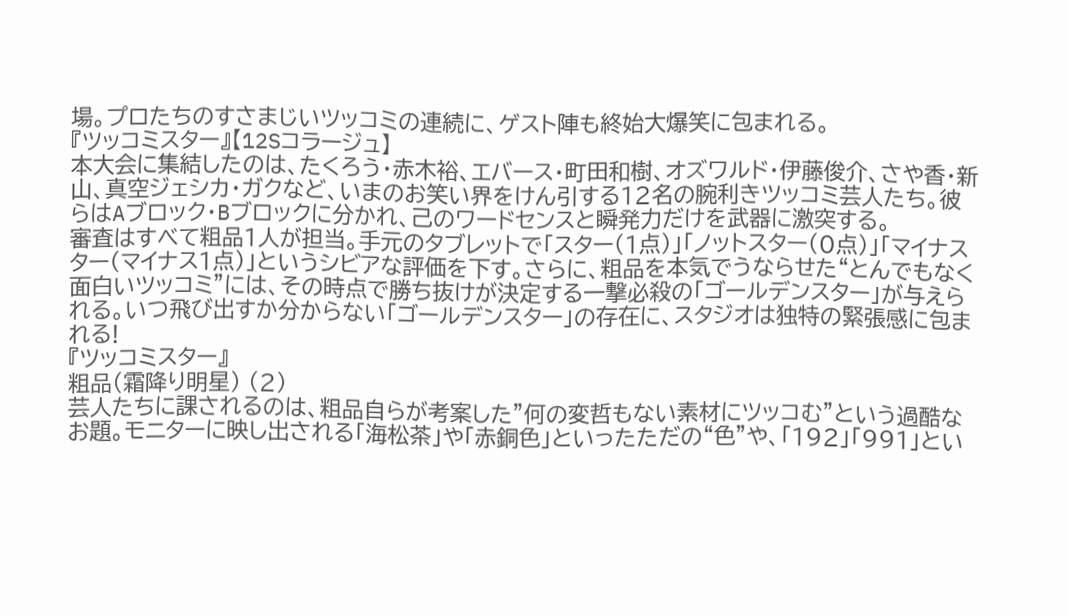場。プロたちのすさまじいツッコミの連続に、ゲスト陣も終始大爆笑に包まれる。
『ツッコミスター』【12Sコラージュ】
本大会に集結したのは、たくろう・赤木裕、エバース・町田和樹、オズワルド・伊藤俊介、さや香・新山、真空ジェシカ・ガクなど、いまのお笑い界をけん引する12名の腕利きツッコミ芸人たち。彼らはAブロック・Bブロックに分かれ、己のワードセンスと瞬発力だけを武器に激突する。
審査はすべて粗品1人が担当。手元のタブレットで「スター(1点)」「ノットスター(0点)」「マイナスター(マイナス1点)」というシビアな評価を下す。さらに、粗品を本気でうならせた“とんでもなく面白いツッコミ”には、その時点で勝ち抜けが決定する一撃必殺の「ゴールデンスター」が与えられる。いつ飛び出すか分からない「ゴールデンスター」の存在に、スタジオは独特の緊張感に包まれる!
『ツッコミスター』
粗品(霜降り明星) (2)
芸人たちに課されるのは、粗品自らが考案した”何の変哲もない素材にツッコむ”という過酷なお題。モニターに映し出される「海松茶」や「赤銅色」といったただの“色”や、「192」「991」とい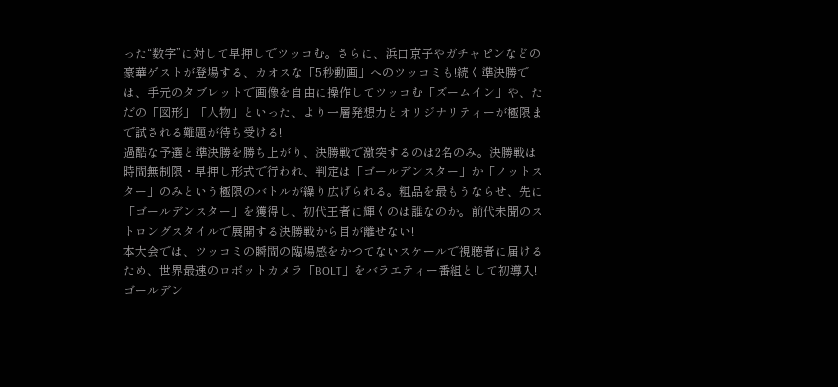った“数字”に対して早押しでツッコむ。さらに、浜口京子やガチャピンなどの豪華ゲストが登場する、カオスな「5秒動画」へのツッコミも!続く準決勝では、手元のタブレットで画像を自由に操作してツッコむ「ズームイン」や、ただの「図形」「人物」といった、より一層発想力とオリジナリティーが極限まで試される難題が待ち受ける!
過酷な予選と準決勝を勝ち上がり、決勝戦で激突するのは2名のみ。決勝戦は時間無制限・早押し形式で行われ、判定は「ゴールデンスター」か「ノットスター」のみという極限のバトルが繰り広げられる。粗品を最もうならせ、先に「ゴールデンスター」を獲得し、初代王者に輝くのは誰なのか。前代未聞のストロングスタイルで展開する決勝戦から目が離せない!
本大会では、ツッコミの瞬間の臨場感をかつてないスケールで視聴者に届けるため、世界最速のロボットカメラ「BOLT」をバラエティー番組として初導入!ゴールデン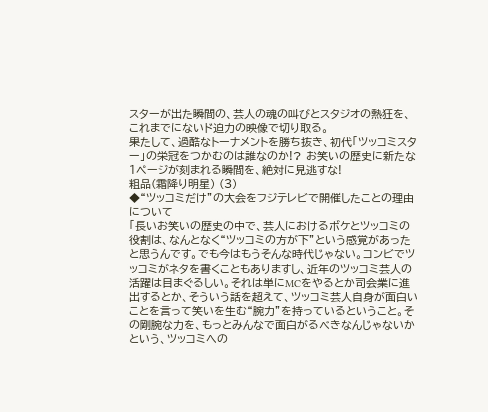スターが出た瞬間の、芸人の魂の叫びとスタジオの熱狂を、これまでにないド迫力の映像で切り取る。
果たして、過酷なトーナメントを勝ち抜き、初代「ツッコミスター」の栄冠をつかむのは誰なのか!? お笑いの歴史に新たな1ページが刻まれる瞬間を、絶対に見逃すな!
粗品(霜降り明星) (3)
◆“ツッコミだけ”の大会をフジテレビで開催したことの理由について
「長いお笑いの歴史の中で、芸人におけるボケとツッコミの役割は、なんとなく“ツッコミの方が下”という感覚があったと思うんです。でも今はもうそんな時代じゃない。コンビでツッコミがネタを書くこともありますし、近年のツッコミ芸人の活躍は目まぐるしい。それは単にMCをやるとか司会業に進出するとか、そういう話を超えて、ツッコミ芸人自身が面白いことを言って笑いを生む“腕力”を持っているということ。その剛腕な力を、もっとみんなで面白がるべきなんじゃないかという、ツッコミへの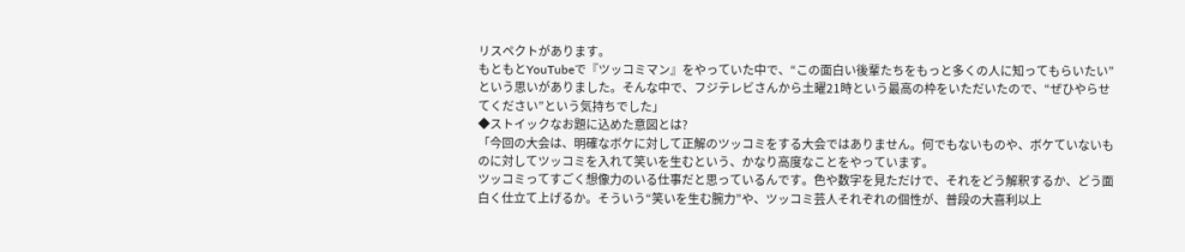リスペクトがあります。
もともとYouTubeで『ツッコミマン』をやっていた中で、“この面白い後輩たちをもっと多くの人に知ってもらいたい”という思いがありました。そんな中で、フジテレビさんから土曜21時という最高の枠をいただいたので、“ぜひやらせてください”という気持ちでした」
◆ストイックなお題に込めた意図とは?
「今回の大会は、明確なボケに対して正解のツッコミをする大会ではありません。何でもないものや、ボケていないものに対してツッコミを入れて笑いを生むという、かなり高度なことをやっています。
ツッコミってすごく想像力のいる仕事だと思っているんです。色や数字を見ただけで、それをどう解釈するか、どう面白く仕立て上げるか。そういう“笑いを生む腕力”や、ツッコミ芸人それぞれの個性が、普段の大喜利以上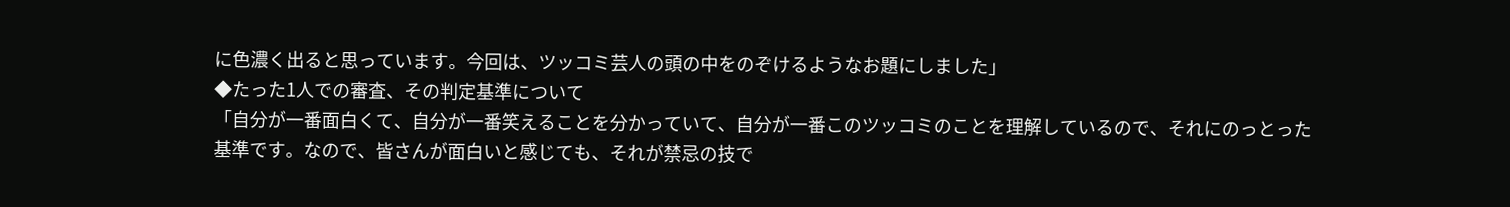に色濃く出ると思っています。今回は、ツッコミ芸人の頭の中をのぞけるようなお題にしました」
◆たった1人での審査、その判定基準について
「自分が一番面白くて、自分が一番笑えることを分かっていて、自分が一番このツッコミのことを理解しているので、それにのっとった基準です。なので、皆さんが面白いと感じても、それが禁忌の技で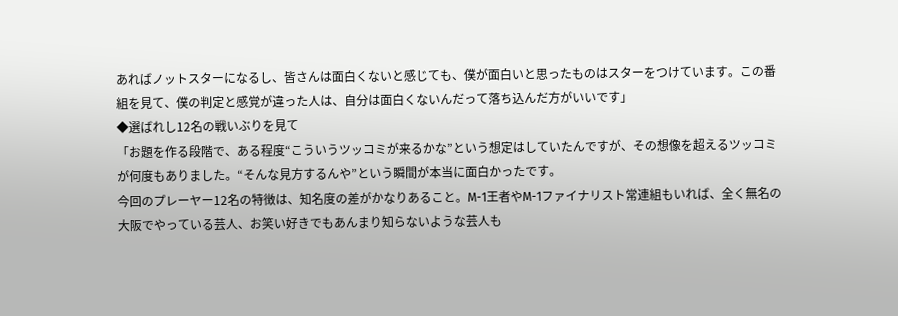あればノットスターになるし、皆さんは面白くないと感じても、僕が面白いと思ったものはスターをつけています。この番組を見て、僕の判定と感覚が違った人は、自分は面白くないんだって落ち込んだ方がいいです」
◆選ばれし12名の戦いぶりを見て
「お題を作る段階で、ある程度“こういうツッコミが来るかな”という想定はしていたんですが、その想像を超えるツッコミが何度もありました。“そんな見方するんや”という瞬間が本当に面白かったです。
今回のプレーヤー12名の特徴は、知名度の差がかなりあること。M-1王者やM-1ファイナリスト常連組もいれば、全く無名の大阪でやっている芸人、お笑い好きでもあんまり知らないような芸人も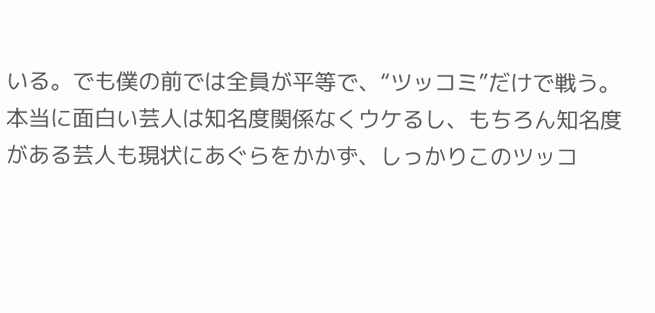いる。でも僕の前では全員が平等で、“ツッコミ”だけで戦う。本当に面白い芸人は知名度関係なくウケるし、もちろん知名度がある芸人も現状にあぐらをかかず、しっかりこのツッコ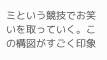ミという競技でお笑いを取っていく。この構図がすごく印象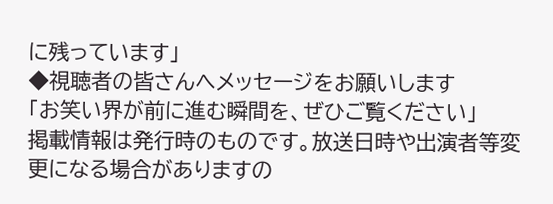に残っています」
◆視聴者の皆さんへメッセージをお願いします
「お笑い界が前に進む瞬間を、ぜひご覧ください」
掲載情報は発行時のものです。放送日時や出演者等変更になる場合がありますの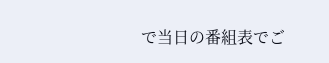で当日の番組表でご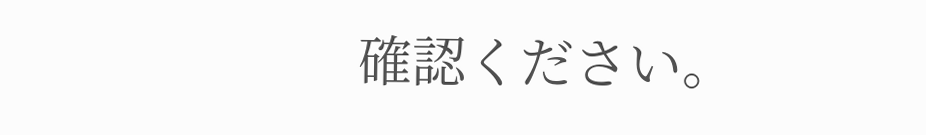確認ください。